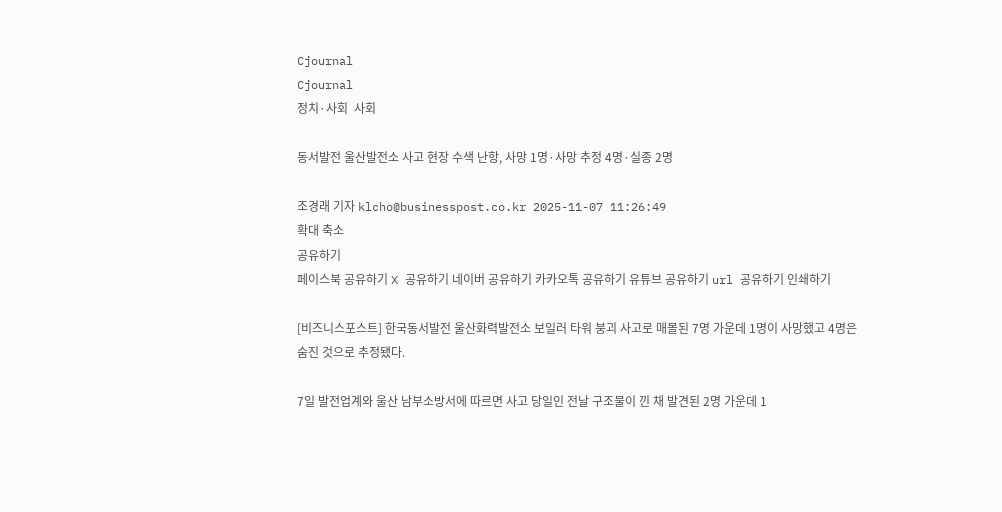Cjournal
Cjournal
정치·사회  사회

동서발전 울산발전소 사고 현장 수색 난항, 사망 1명·사망 추정 4명·실종 2명

조경래 기자 klcho@businesspost.co.kr 2025-11-07 11:26:49
확대 축소
공유하기
페이스북 공유하기 X 공유하기 네이버 공유하기 카카오톡 공유하기 유튜브 공유하기 url 공유하기 인쇄하기

[비즈니스포스트] 한국동서발전 울산화력발전소 보일러 타워 붕괴 사고로 매몰된 7명 가운데 1명이 사망했고 4명은 숨진 것으로 추정됐다.

7일 발전업계와 울산 남부소방서에 따르면 사고 당일인 전날 구조물이 낀 채 발견된 2명 가운데 1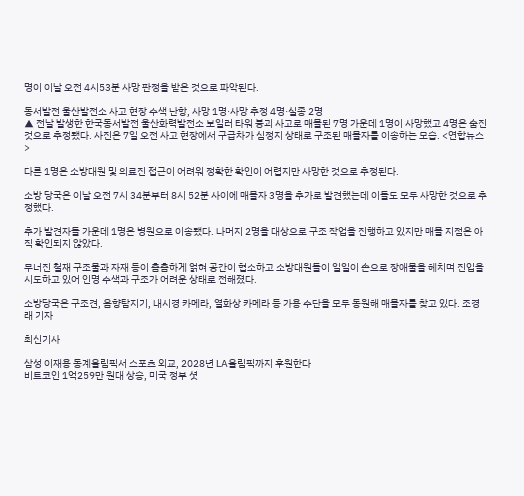명이 이날 오전 4시53분 사망 판정을 받은 것으로 파악된다.

동서발전 울산발전소 사고 현장 수색 난항, 사망 1명·사망 추정 4명·실종 2명
▲ 전날 발생한 한국동서발전 울산화력발전소 보일러 타워 붕괴 사고로 매몰된 7명 가운데 1명이 사망했고 4명은 숨진 것으로 추정됐다. 사진은 7일 오전 사고 현장에서 구급차가 심정지 상태로 구조된 매몰자를 이송하는 모습. <연합뉴스>

다른 1명은 소방대원 및 의료진 접근이 어려워 정확한 확인이 어렵지만 사망한 것으로 추정된다.

소방 당국은 이날 오전 7시 34분부터 8시 52분 사이에 매몰자 3명을 추가로 발견했는데 이들도 모두 사망한 것으로 추정했다.

추가 발견자들 가운데 1명은 병원으로 이송됐다. 나머지 2명을 대상으로 구조 작업을 진행하고 있지만 매몰 지점은 아직 확인되지 않았다.

무너진 철재 구조물과 자재 등이 촘촘하게 얽혀 공간이 협소하고 소방대원들이 일일이 손으로 장애물을 헤치며 진입을 시도하고 있어 인명 수색과 구조가 어려운 상태로 전해졌다.

소방당국은 구조견, 음향탐지기, 내시경 카메라, 열화상 카메라 등 가용 수단을 모두 동원해 매몰자를 찾고 있다. 조경래 기자

최신기사

삼성 이재용 동계올림픽서 스포츠 외교, 2028년 LA올림픽까지 후원한다
비트코인 1억259만 원대 상승, 미국 정부 셧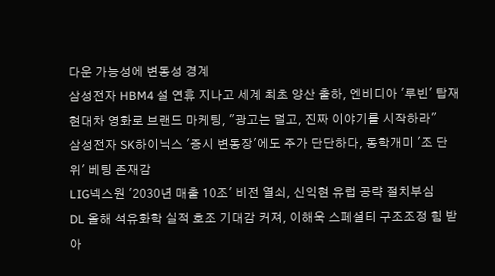다운 가능성에 변동성 경계
삼성전자 HBM4 설 연휴 지나고 세계 최초 양산 출하, 엔비디아 '루빈' 탑재
현대차 영화로 브랜드 마케팅, "광고는 덜고, 진짜 이야기를 시작하라"
삼성전자 SK하이닉스 '증시 변동장'에도 주가 단단하다, 동학개미 '조 단위' 베팅 존재감
LIG넥스원 '2030년 매출 10조' 비전 열쇠, 신익현 유럽 공략 절치부심
DL 올해 석유화학 실적 호조 기대감 커져, 이해욱 스페셜티 구조조정 힘 받아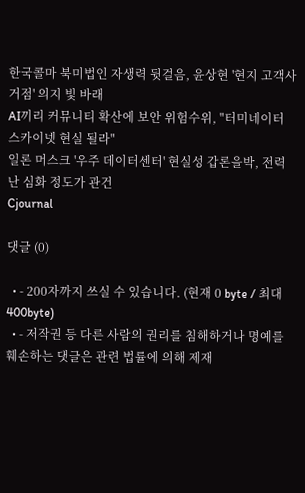한국콜마 북미법인 자생력 뒷걸음, 윤상현 '현지 고객사 거점' 의지 빛 바래
AI끼리 커뮤니티 확산에 보안 위험수위, "터미네이터 스카이넷 현실 될라"
일론 머스크 '우주 데이터센터' 현실성 갑론을박, 전력난 심화 정도가 관건
Cjournal

댓글 (0)

  • - 200자까지 쓰실 수 있습니다. (현재 0 byte / 최대 400byte)
  • - 저작권 등 다른 사람의 권리를 침해하거나 명예를 훼손하는 댓글은 관련 법률에 의해 제재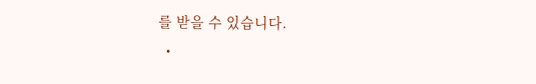를 받을 수 있습니다.
  •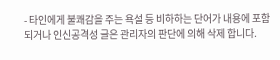- 타인에게 불쾌감을 주는 욕설 등 비하하는 단어가 내용에 포함되거나 인신공격성 글은 관리자의 판단에 의해 삭제 합니다.